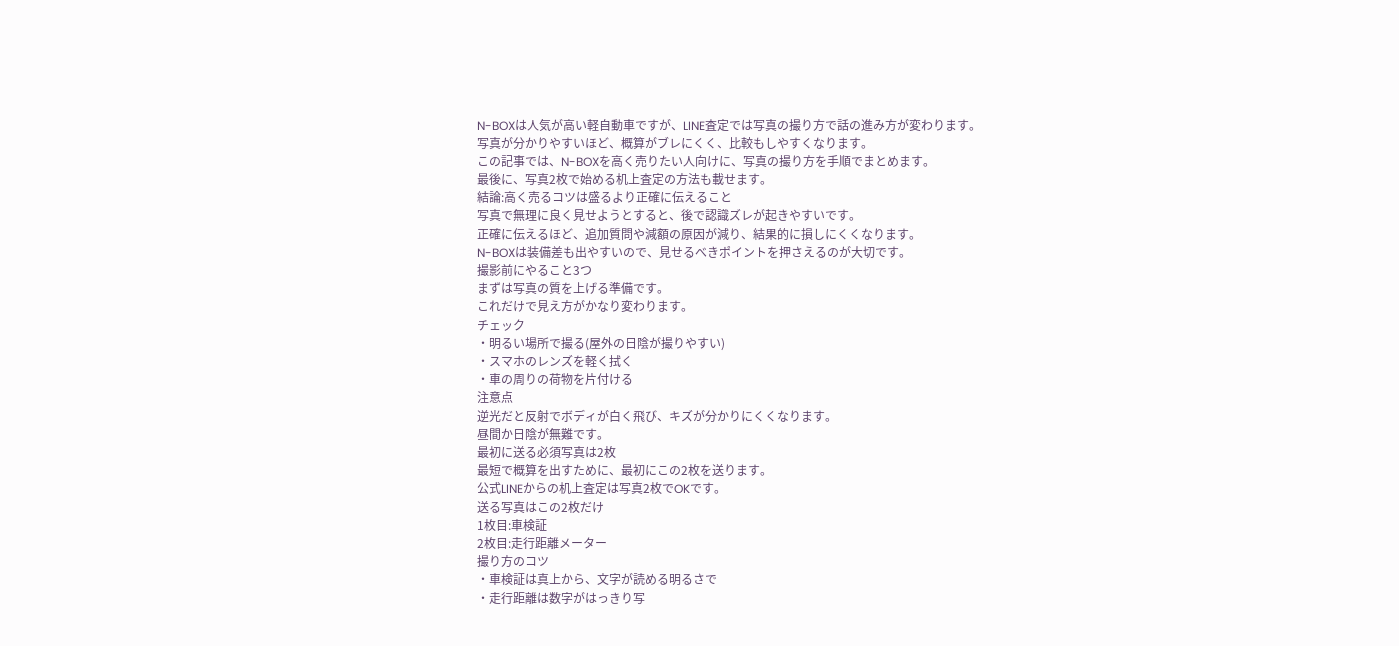N-BOXは人気が高い軽自動車ですが、LINE査定では写真の撮り方で話の進み方が変わります。
写真が分かりやすいほど、概算がブレにくく、比較もしやすくなります。
この記事では、N-BOXを高く売りたい人向けに、写真の撮り方を手順でまとめます。
最後に、写真2枚で始める机上査定の方法も載せます。
結論:高く売るコツは盛るより正確に伝えること
写真で無理に良く見せようとすると、後で認識ズレが起きやすいです。
正確に伝えるほど、追加質問や減額の原因が減り、結果的に損しにくくなります。
N-BOXは装備差も出やすいので、見せるべきポイントを押さえるのが大切です。
撮影前にやること3つ
まずは写真の質を上げる準備です。
これだけで見え方がかなり変わります。
チェック
・明るい場所で撮る(屋外の日陰が撮りやすい)
・スマホのレンズを軽く拭く
・車の周りの荷物を片付ける
注意点
逆光だと反射でボディが白く飛び、キズが分かりにくくなります。
昼間か日陰が無難です。
最初に送る必須写真は2枚
最短で概算を出すために、最初にこの2枚を送ります。
公式LINEからの机上査定は写真2枚でOKです。
送る写真はこの2枚だけ
1枚目:車検証
2枚目:走行距離メーター
撮り方のコツ
・車検証は真上から、文字が読める明るさで
・走行距離は数字がはっきり写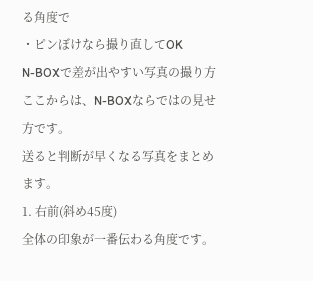る角度で
・ピンぼけなら撮り直してOK
N-BOXで差が出やすい写真の撮り方
ここからは、N-BOXならではの見せ方です。
送ると判断が早くなる写真をまとめます。
1. 右前(斜め45度)
全体の印象が一番伝わる角度です。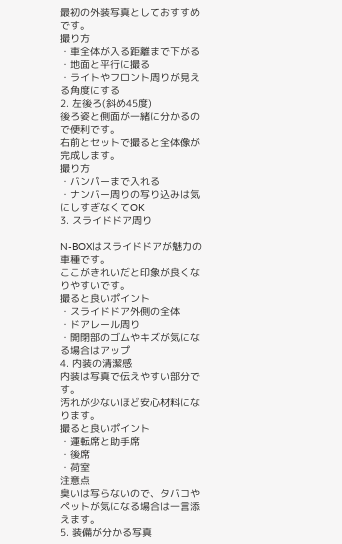最初の外装写真としておすすめです。
撮り方
・車全体が入る距離まで下がる
・地面と平行に撮る
・ライトやフロント周りが見える角度にする
2. 左後ろ(斜め45度)
後ろ姿と側面が一緒に分かるので便利です。
右前とセットで撮ると全体像が完成します。
撮り方
・バンパーまで入れる
・ナンバー周りの写り込みは気にしすぎなくてOK
3. スライドドア周り

N-BOXはスライドドアが魅力の車種です。
ここがきれいだと印象が良くなりやすいです。
撮ると良いポイント
・スライドドア外側の全体
・ドアレール周り
・開閉部のゴムやキズが気になる場合はアップ
4. 内装の清潔感
内装は写真で伝えやすい部分です。
汚れが少ないほど安心材料になります。
撮ると良いポイント
・運転席と助手席
・後席
・荷室
注意点
臭いは写らないので、タバコやペットが気になる場合は一言添えます。
5. 装備が分かる写真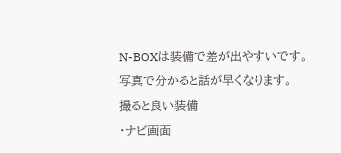N-BOXは装備で差が出やすいです。
写真で分かると話が早くなります。
撮ると良い装備
・ナビ画面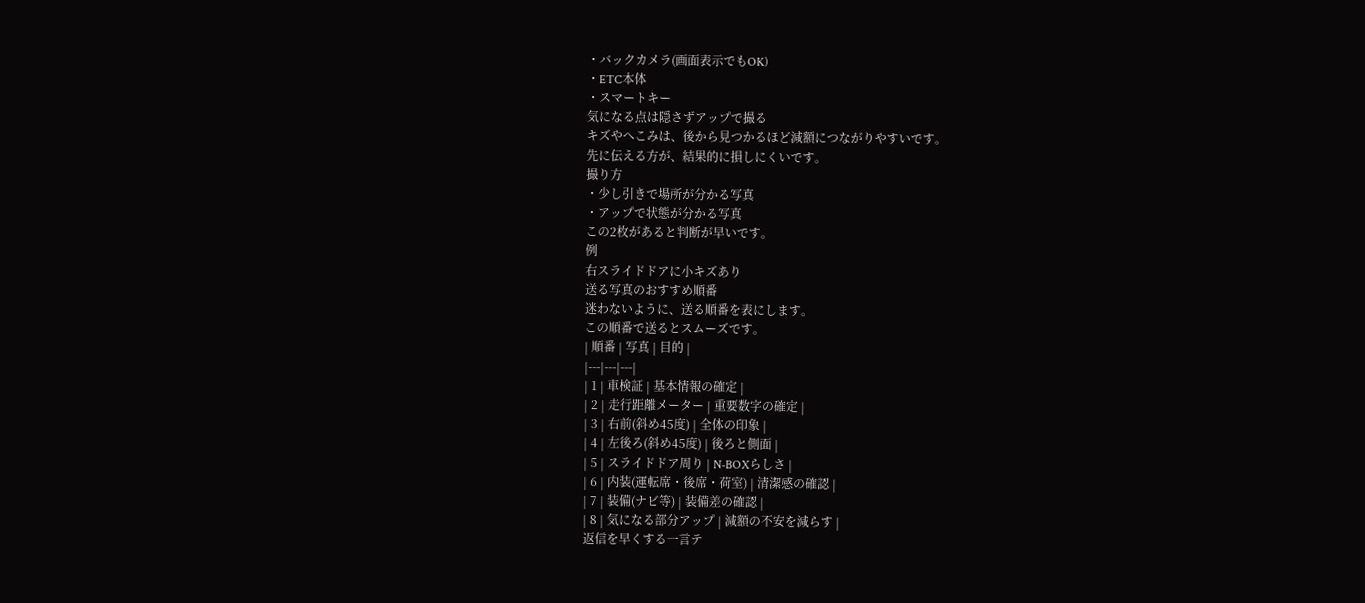・バックカメラ(画面表示でもOK)
・ETC本体
・スマートキー
気になる点は隠さずアップで撮る
キズやへこみは、後から見つかるほど減額につながりやすいです。
先に伝える方が、結果的に損しにくいです。
撮り方
・少し引きで場所が分かる写真
・アップで状態が分かる写真
この2枚があると判断が早いです。
例
右スライドドアに小キズあり
送る写真のおすすめ順番
迷わないように、送る順番を表にします。
この順番で送るとスムーズです。
| 順番 | 写真 | 目的 |
|---|---|---|
| 1 | 車検証 | 基本情報の確定 |
| 2 | 走行距離メーター | 重要数字の確定 |
| 3 | 右前(斜め45度) | 全体の印象 |
| 4 | 左後ろ(斜め45度) | 後ろと側面 |
| 5 | スライドドア周り | N-BOXらしさ |
| 6 | 内装(運転席・後席・荷室) | 清潔感の確認 |
| 7 | 装備(ナビ等) | 装備差の確認 |
| 8 | 気になる部分アップ | 減額の不安を減らす |
返信を早くする一言テ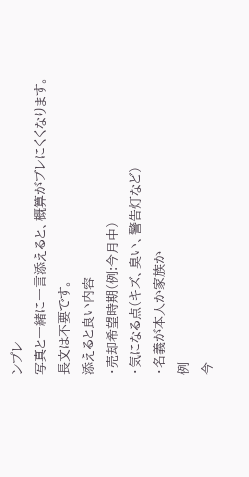ンプレ
写真と一緒に一言添えると、概算がブレにくくなります。
長文は不要です。
添えると良い内容
・売却希望時期(例:今月中)
・気になる点(キズ、臭い、警告灯など)
・名義が本人か家族か
例
今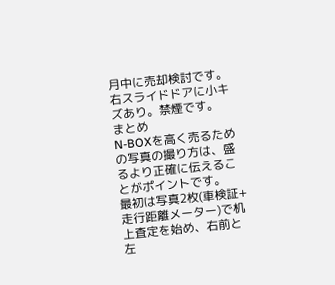月中に売却検討です。右スライドドアに小キズあり。禁煙です。
まとめ
N-BOXを高く売るための写真の撮り方は、盛るより正確に伝えることがポイントです。
最初は写真2枚(車検証+走行距離メーター)で机上査定を始め、右前と左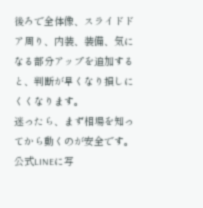後ろで全体像、スライドドア周り、内装、装備、気になる部分アップを追加すると、判断が早くなり損しにくくなります。
迷ったら、まず相場を知ってから動くのが安全です。
公式LINEに写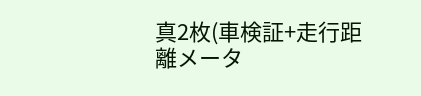真2枚(車検証+走行距離メータ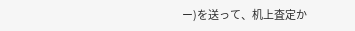ー)を送って、机上査定か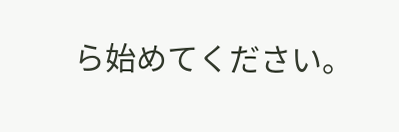ら始めてください。